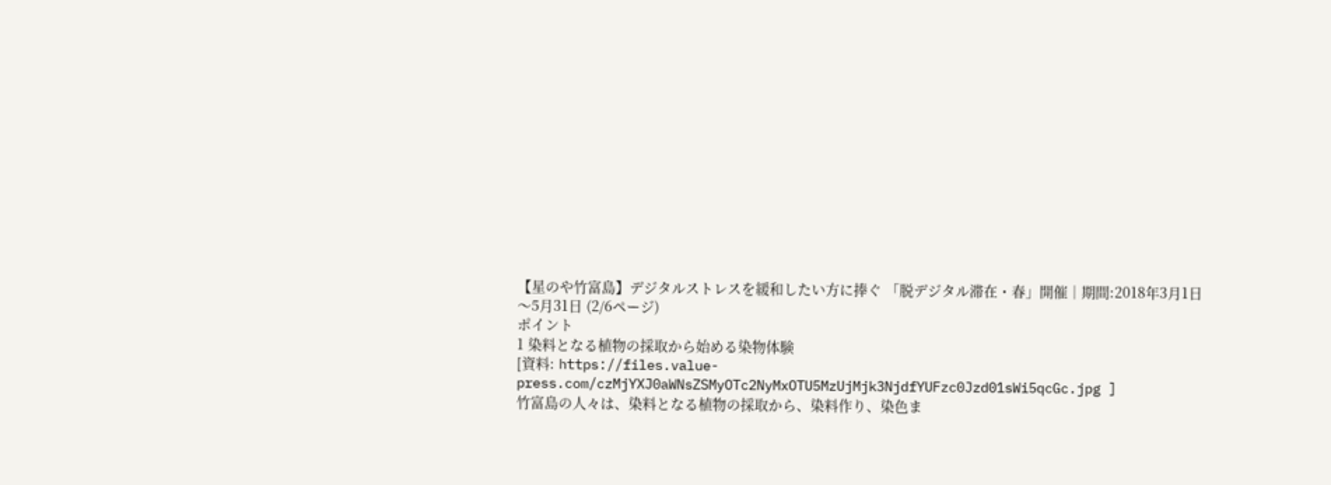【星のや竹富島】デジタルストレスを緩和したい方に捧ぐ 「脱デジタル滞在・春」開催│期間:2018年3月1日〜5月31日 (2/6ページ)
ポイント
1 染料となる植物の採取から始める染物体験
[資料: https://files.value-press.com/czMjYXJ0aWNsZSMyOTc2NyMxOTU5MzUjMjk3NjdfYUFzc0Jzd01sWi5qcGc.jpg ]
竹富島の人々は、染料となる植物の採取から、染料作り、染色ま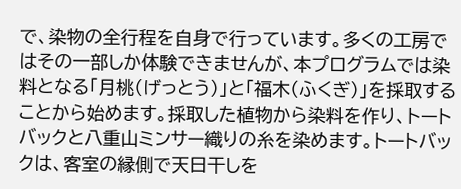で、染物の全行程を自身で行っています。多くの工房ではその一部しか体験できませんが、本プログラムでは染料となる「月桃(げっとう)」と「福木(ふくぎ)」を採取することから始めます。採取した植物から染料を作り、トートバックと八重山ミンサー織りの糸を染めます。トートバックは、客室の縁側で天日干しを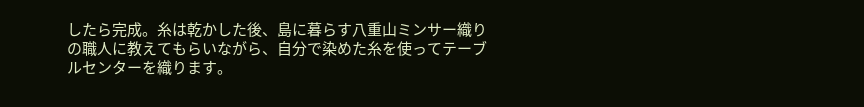したら完成。糸は乾かした後、島に暮らす八重山ミンサー織りの職人に教えてもらいながら、自分で染めた糸を使ってテーブルセンターを織ります。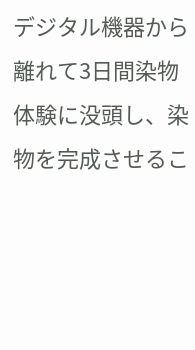デジタル機器から離れて3日間染物体験に没頭し、染物を完成させるこ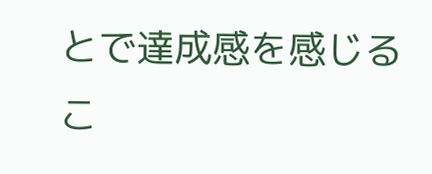とで達成感を感じるこ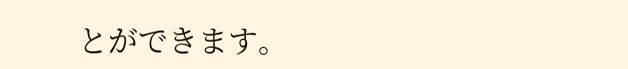とができます。